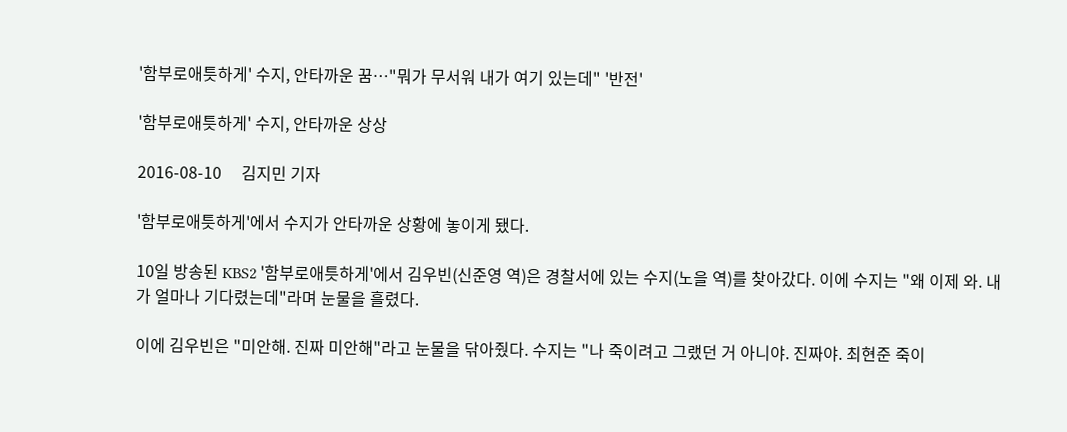'함부로애틋하게' 수지, 안타까운 꿈…"뭐가 무서워 내가 여기 있는데" '반전'

'함부로애틋하게' 수지, 안타까운 상상

2016-08-10     김지민 기자

'함부로애틋하게'에서 수지가 안타까운 상황에 놓이게 됐다.

10일 방송된 KBS2 '함부로애틋하게'에서 김우빈(신준영 역)은 경찰서에 있는 수지(노을 역)를 찾아갔다. 이에 수지는 "왜 이제 와. 내가 얼마나 기다렸는데"라며 눈물을 흘렸다.

이에 김우빈은 "미안해. 진짜 미안해"라고 눈물을 닦아줬다. 수지는 "나 죽이려고 그랬던 거 아니야. 진짜야. 최현준 죽이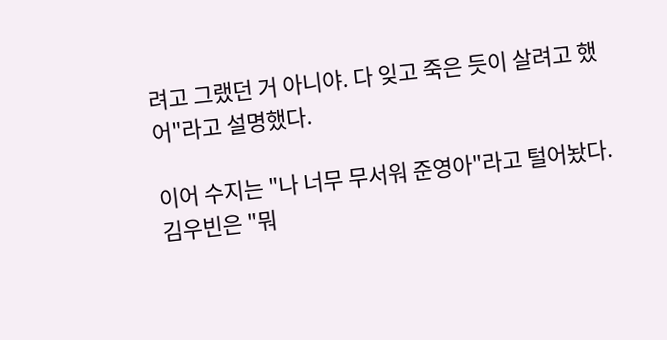려고 그랬던 거 아니야. 다 잊고 죽은 듯이 살려고 했어"라고 설명했다.

이어 수지는 "나 너무 무서워 준영아"라고 털어놨다. 김우빈은 "뭐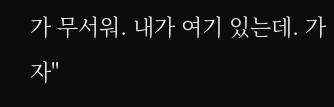가 무서워. 내가 여기 있는데. 가자"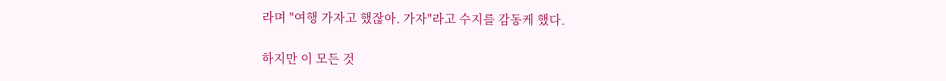라며 "여행 가자고 했잖아. 가자"라고 수지를 감동케 했다.

하지만 이 모든 것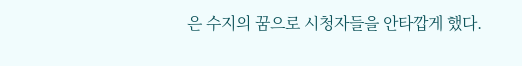은 수지의 꿈으로 시청자들을 안타깝게 했다.